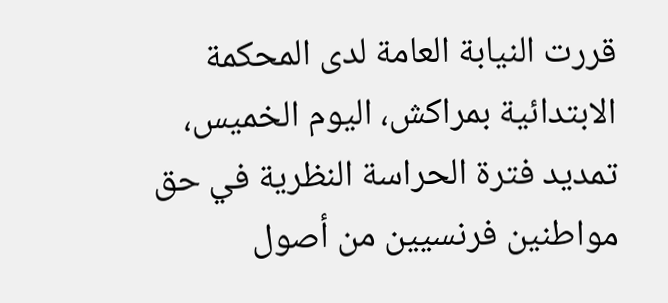قررت النيابة العامة لدى المحكمة الابتدائية بمراكش، اليوم الخميس، تمديد فترة الحراسة النظرية في حق مواطنين فرنسيين من أصول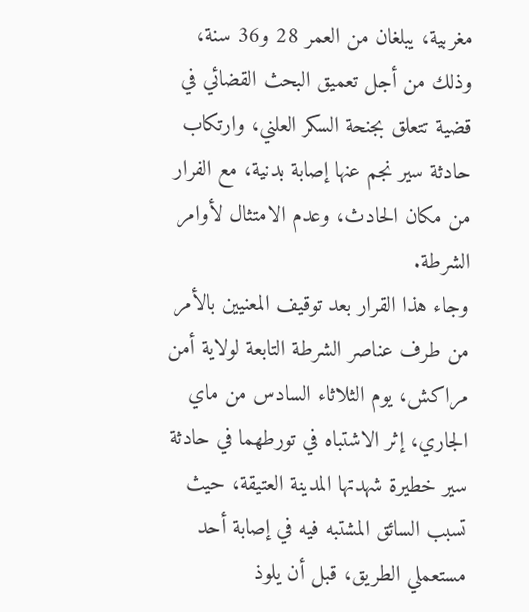مغربية، يبلغان من العمر 28 و36 سنة، وذلك من أجل تعميق البحث القضائي في قضية تتعلق بجنحة السكر العلني، وارتكاب حادثة سير نجم عنها إصابة بدنية، مع الفرار من مكان الحادث، وعدم الامتثال لأوامر الشرطة.
وجاء هذا القرار بعد توقيف المعنيين بالأمر من طرف عناصر الشرطة التابعة لولاية أمن مراكش، يوم الثلاثاء السادس من ماي الجاري، إثر الاشتباه في تورطهما في حادثة سير خطيرة شهدتها المدينة العتيقة، حيث تسبب السائق المشتبه فيه في إصابة أحد مستعملي الطريق، قبل أن يلوذ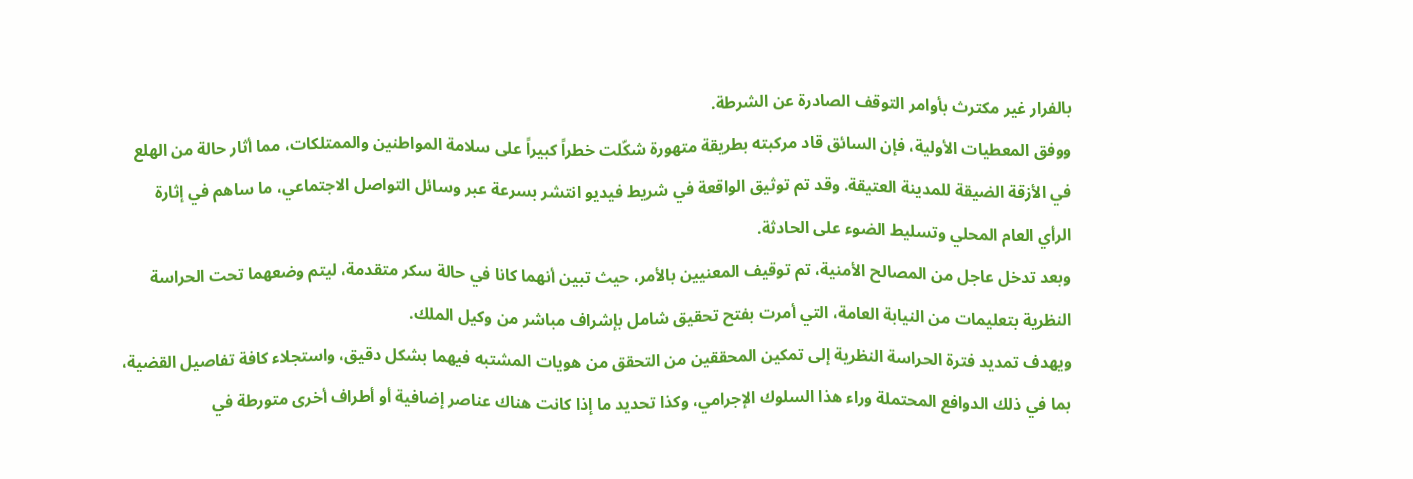بالفرار غير مكترث بأوامر التوقف الصادرة عن الشرطة.
ووفق المعطيات الأولية، فإن السائق قاد مركبته بطريقة متهورة شكّلت خطراً كبيراً على سلامة المواطنين والممتلكات، مما أثار حالة من الهلع في الأزقة الضيقة للمدينة العتيقة. وقد تم توثيق الواقعة في شريط فيديو انتشر بسرعة عبر وسائل التواصل الاجتماعي، ما ساهم في إثارة الرأي العام المحلي وتسليط الضوء على الحادثة.
وبعد تدخل عاجل من المصالح الأمنية، تم توقيف المعنيين بالأمر، حيث تبين أنهما كانا في حالة سكر متقدمة، ليتم وضعهما تحت الحراسة النظرية بتعليمات من النيابة العامة، التي أمرت بفتح تحقيق شامل بإشراف مباشر من وكيل الملك.
ويهدف تمديد فترة الحراسة النظرية إلى تمكين المحققين من التحقق من هويات المشتبه فيهما بشكل دقيق، واستجلاء كافة تفاصيل القضية، بما في ذلك الدوافع المحتملة وراء هذا السلوك الإجرامي، وكذا تحديد ما إذا كانت هناك عناصر إضافية أو أطراف أخرى متورطة في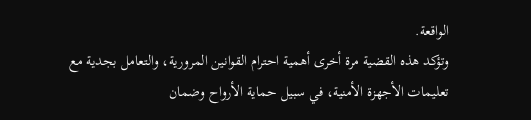الواقعة.
وتؤكد هذه القضية مرة أخرى أهمية احترام القوانين المرورية، والتعامل بجدية مع تعليمات الأجهزة الأمنية، في سبيل حماية الأرواح وضمان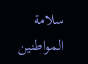سلامة المواطنين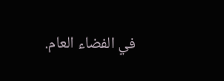في الفضاء العام.